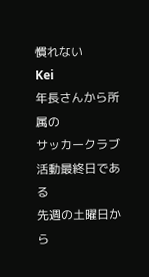慣れない
Kei
年長さんから所属の
サッカークラブ
活動最終日である
先週の土曜日から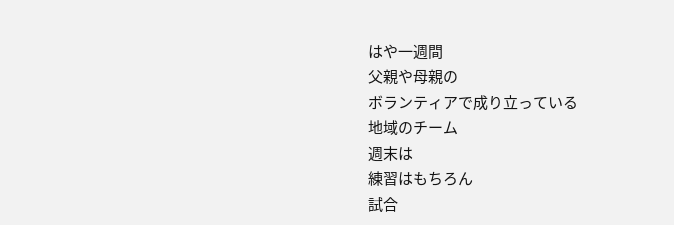はや一週間
父親や母親の
ボランティアで成り立っている
地域のチーム
週末は
練習はもちろん
試合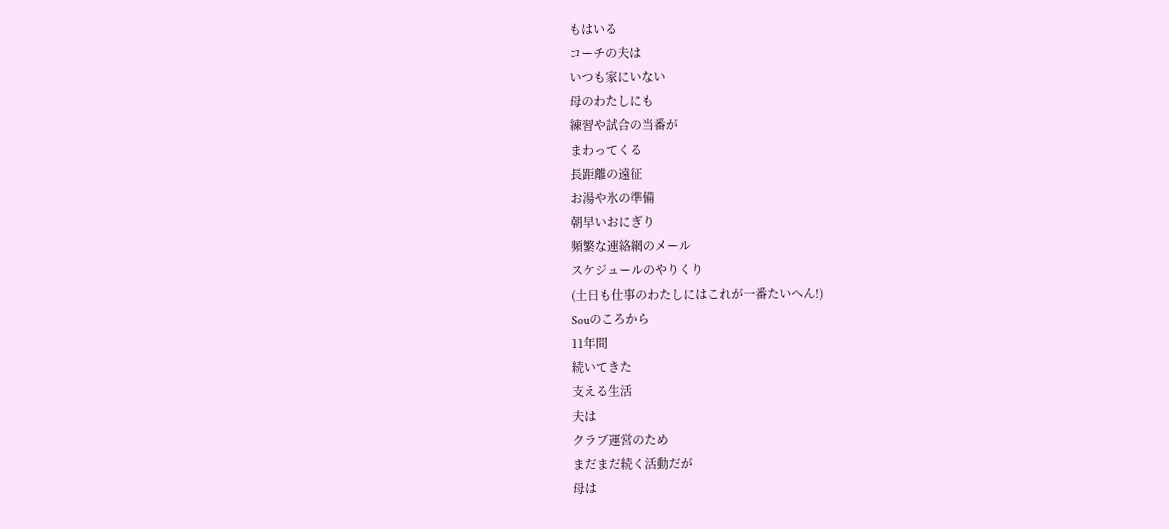もはいる
コーチの夫は
いつも家にいない
母のわたしにも
練習や試合の当番が
まわってくる
長距離の遠征
お湯や氷の準備
朝早いおにぎり
頻繁な連絡網のメール
スケジュールのやりくり
(土日も仕事のわたしにはこれが一番たいへん!)
Souのころから
11年間
続いてきた
支える生活
夫は
クラブ運営のため
まだまだ続く活動だが
母は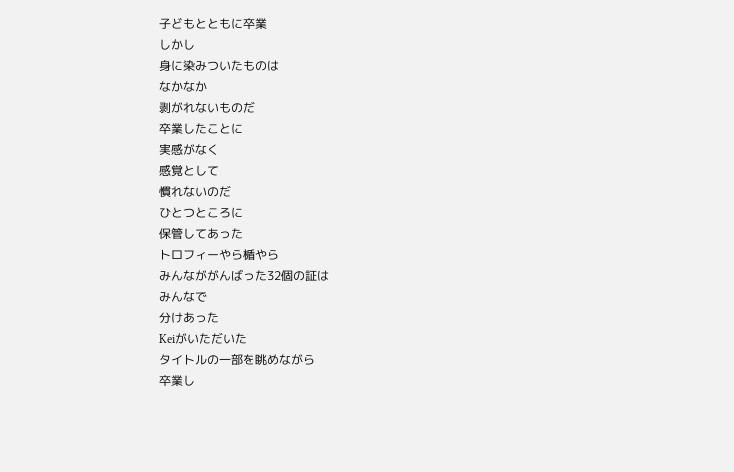子どもとともに卒業
しかし
身に染みついたものは
なかなか
剥がれないものだ
卒業したことに
実感がなく
感覚として
慣れないのだ
ひとつところに
保管してあった
トロフィーやら楯やら
みんなががんばった32個の証は
みんなで
分けあった
Keiがいただいた
タイトルの一部を眺めながら
卒業し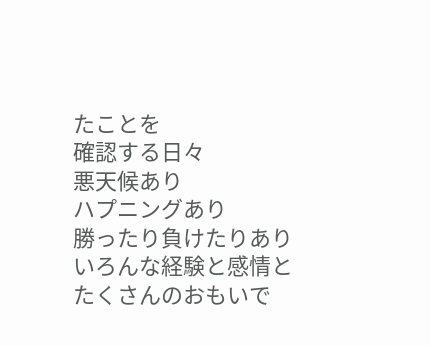たことを
確認する日々
悪天候あり
ハプニングあり
勝ったり負けたりあり
いろんな経験と感情と
たくさんのおもいで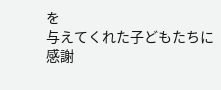を
与えてくれた子どもたちに
感謝